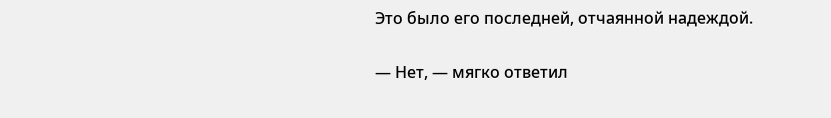Это было его последней, отчаянной надеждой.

— Нет, — мягко ответил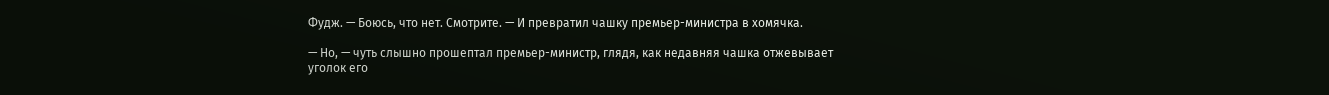Фудж. — Боюсь, что нет. Смотрите. — И превратил чашку премьер-министра в хомячка.

— Но, — чуть слышно прошептал премьер-министр, глядя, как недавняя чашка отжевывает уголок его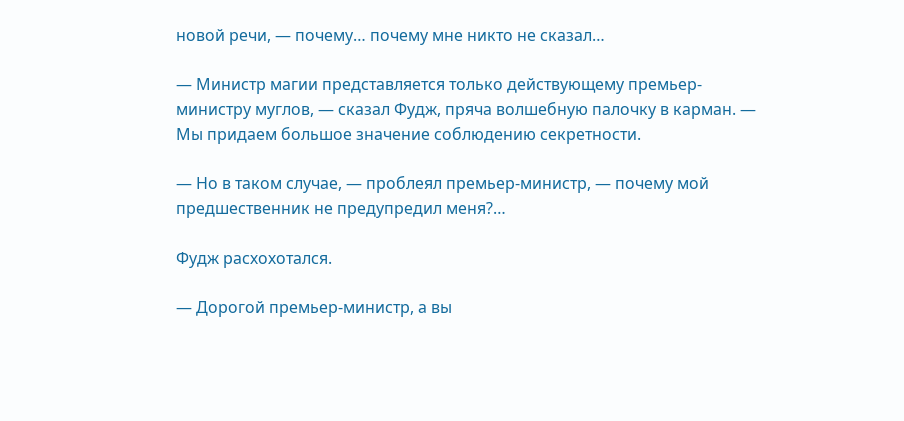новой речи, — почему… почему мне никто не сказал…

— Министр магии представляется только действующему премьер-министру муглов, — сказал Фудж, пряча волшебную палочку в карман. — Мы придаем большое значение соблюдению секретности.

— Но в таком случае, — проблеял премьер-министр, — почему мой предшественник не предупредил меня?…

Фудж расхохотался.

— Дорогой премьер-министр, а вы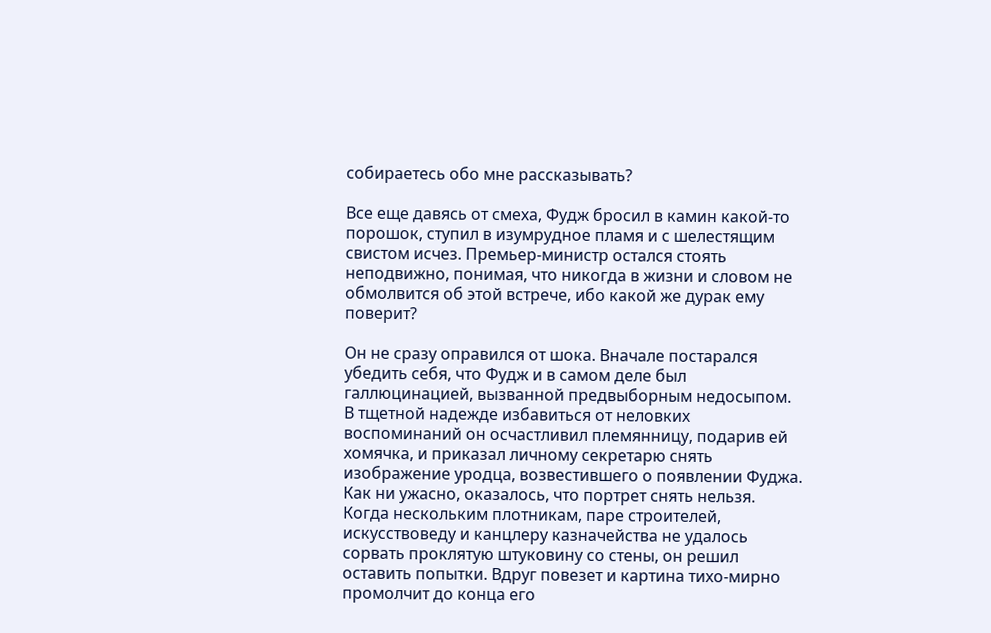собираетесь обо мне рассказывать?

Все еще давясь от смеха, Фудж бросил в камин какой-то порошок, ступил в изумрудное пламя и с шелестящим свистом исчез. Премьер-министр остался стоять неподвижно, понимая, что никогда в жизни и словом не обмолвится об этой встрече, ибо какой же дурак ему поверит?

Он не сразу оправился от шока. Вначале постарался убедить себя, что Фудж и в самом деле был галлюцинацией, вызванной предвыборным недосыпом. В тщетной надежде избавиться от неловких воспоминаний он осчастливил племянницу, подарив ей хомячка, и приказал личному секретарю снять изображение уродца, возвестившего о появлении Фуджа. Как ни ужасно, оказалось, что портрет снять нельзя. Когда нескольким плотникам, паре строителей, искусствоведу и канцлеру казначейства не удалось сорвать проклятую штуковину со стены, он решил оставить попытки. Вдруг повезет и картина тихо-мирно промолчит до конца его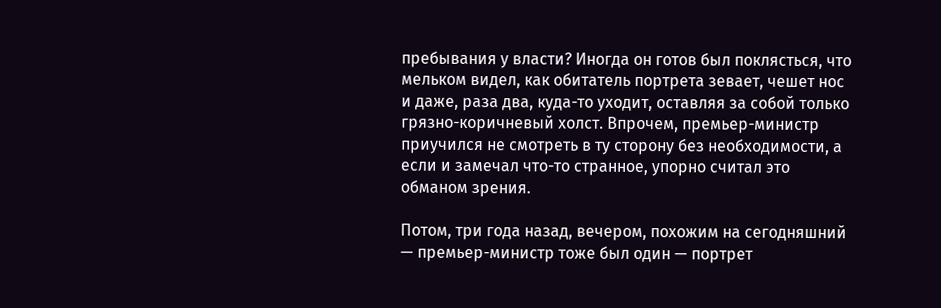пребывания у власти? Иногда он готов был поклясться, что мельком видел, как обитатель портрета зевает, чешет нос и даже, раза два, куда-то уходит, оставляя за собой только грязно-коричневый холст. Впрочем, премьер-министр приучился не смотреть в ту сторону без необходимости, а если и замечал что-то странное, упорно считал это обманом зрения.

Потом, три года назад, вечером, похожим на сегодняшний — премьер-министр тоже был один — портрет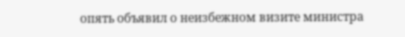опять объявил о неизбежном визите министра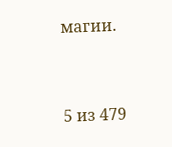магии.



5 из 479